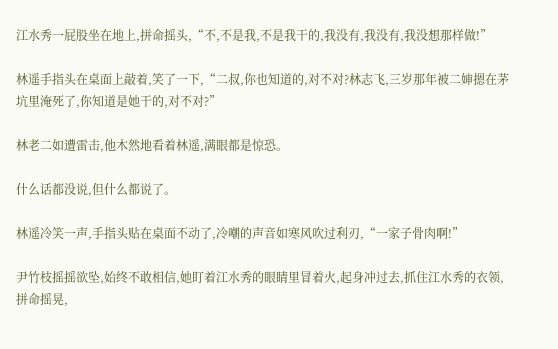江水秀一屁股坐在地上,拼命摇头,“不,不是我,不是我干的,我没有,我没有,我没想那样做!”

林遥手指头在桌面上敲着,笑了一下,“二叔,你也知道的,对不对?林志飞,三岁那年被二婶摁在茅坑里淹死了,你知道是她干的,对不对?”

林老二如遭雷击,他木然地看着林遥,满眼都是惊恐。

什么话都没说,但什么都说了。

林遥冷笑一声,手指头贴在桌面不动了,冷嘲的声音如寒风吹过利刃,“一家子骨肉啊!”

尹竹枝摇摇欲坠,始终不敢相信,她盯着江水秀的眼睛里冒着火,起身冲过去,抓住江水秀的衣领,拼命摇晃,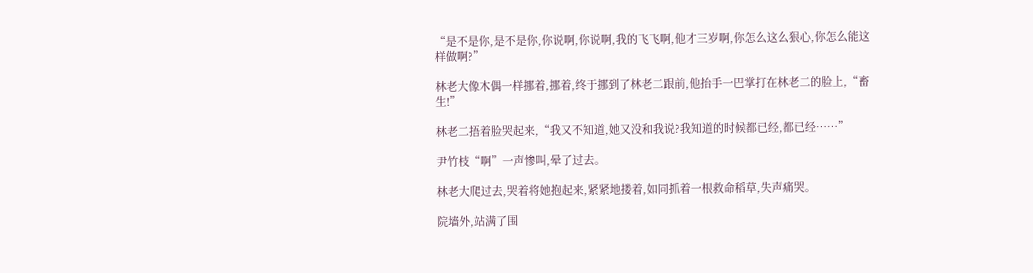“是不是你,是不是你,你说啊,你说啊,我的飞飞啊,他才三岁啊,你怎么这么狠心,你怎么能这样做啊?”

林老大像木偶一样挪着,挪着,终于挪到了林老二跟前,他抬手一巴掌打在林老二的脸上,“畜生!”

林老二捂着脸哭起来,“我又不知道,她又没和我说?我知道的时候都已经,都已经……”

尹竹枝“啊”一声惨叫,晕了过去。

林老大爬过去,哭着将她抱起来,紧紧地搂着,如同抓着一根救命稻草,失声痛哭。

院墙外,站满了围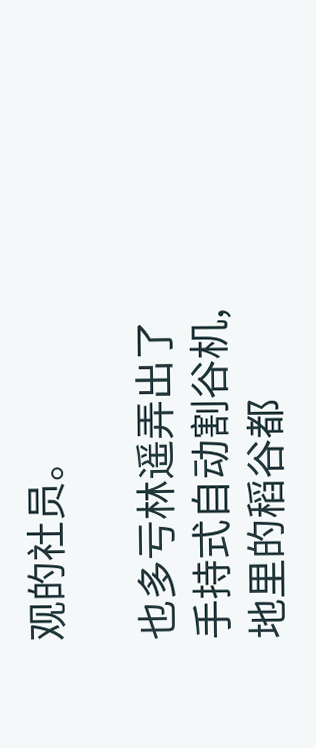观的社员。

也多亏林遥弄出了手持式自动割谷机,地里的稻谷都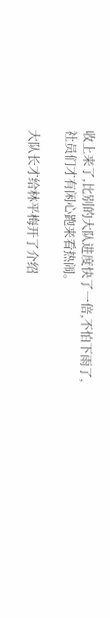收上来了,比别的大队进度快了一倍,不怕下雨了,社员们才有闲心跑来看热闹。

大队长才给林平梅开了介绍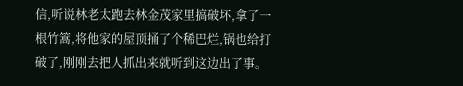信,听说林老太跑去林金茂家里搞破坏,拿了一根竹篙,将他家的屋顶捅了个稀巴烂,锅也给打破了,刚刚去把人抓出来就听到这边出了事。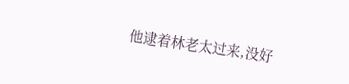他逮着林老太过来,没好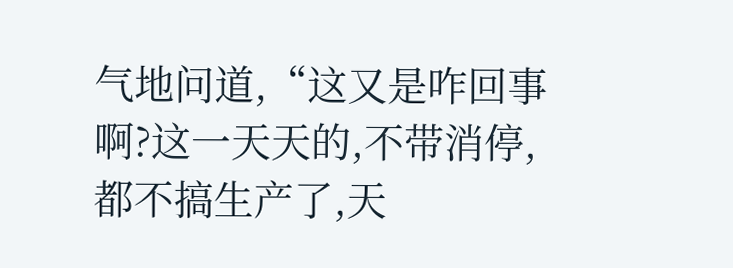气地问道,“这又是咋回事啊?这一天天的,不带消停,都不搞生产了,天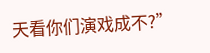天看你们演戏成不?”